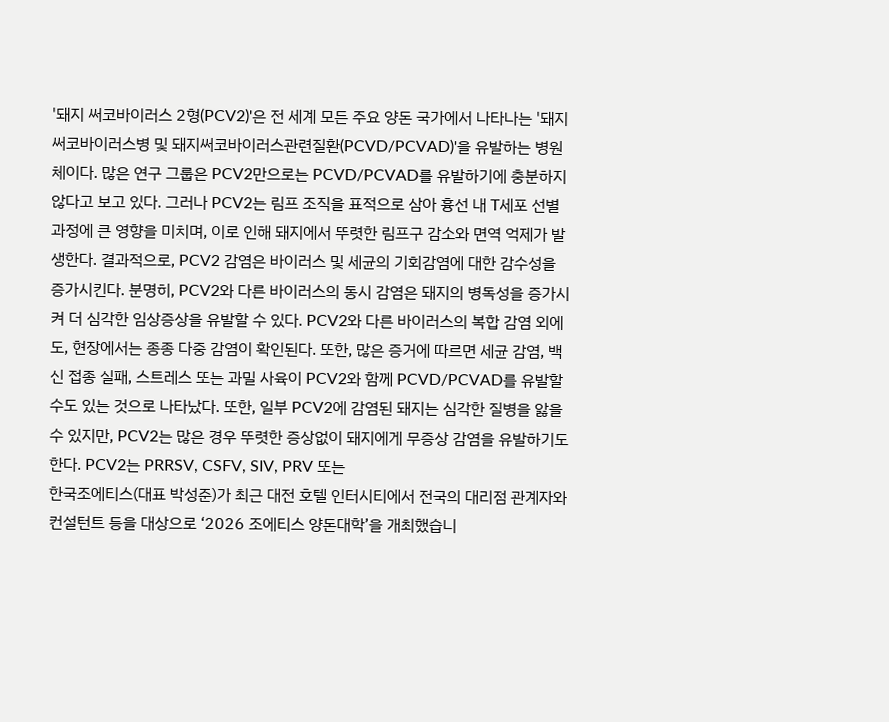'돼지 써코바이러스 2형(PCV2)'은 전 세계 모든 주요 양돈 국가에서 나타나는 '돼지써코바이러스병 및 돼지써코바이러스관련질환(PCVD/PCVAD)'을 유발하는 병원체이다. 많은 연구 그룹은 PCV2만으로는 PCVD/PCVAD를 유발하기에 충분하지 않다고 보고 있다. 그러나 PCV2는 림프 조직을 표적으로 삼아 흉선 내 T세포 선별 과정에 큰 영향을 미치며, 이로 인해 돼지에서 뚜렷한 림프구 감소와 면역 억제가 발생한다. 결과적으로, PCV2 감염은 바이러스 및 세균의 기회감염에 대한 감수성을 증가시킨다. 분명히, PCV2와 다른 바이러스의 동시 감염은 돼지의 병독성을 증가시켜 더 심각한 임상증상을 유발할 수 있다. PCV2와 다른 바이러스의 복합 감염 외에도, 현장에서는 종종 다중 감염이 확인된다. 또한, 많은 증거에 따르면 세균 감염, 백신 접종 실패, 스트레스 또는 과밀 사육이 PCV2와 함께 PCVD/PCVAD를 유발할 수도 있는 것으로 나타났다. 또한, 일부 PCV2에 감염된 돼지는 심각한 질병을 앓을 수 있지만, PCV2는 많은 경우 뚜렷한 증상없이 돼지에게 무증상 감염을 유발하기도 한다. PCV2는 PRRSV, CSFV, SIV, PRV 또는
한국조에티스(대표 박성준)가 최근 대전 호텔 인터시티에서 전국의 대리점 관계자와 컨설턴트 등을 대상으로 ‘2026 조에티스 양돈대학’을 개최했습니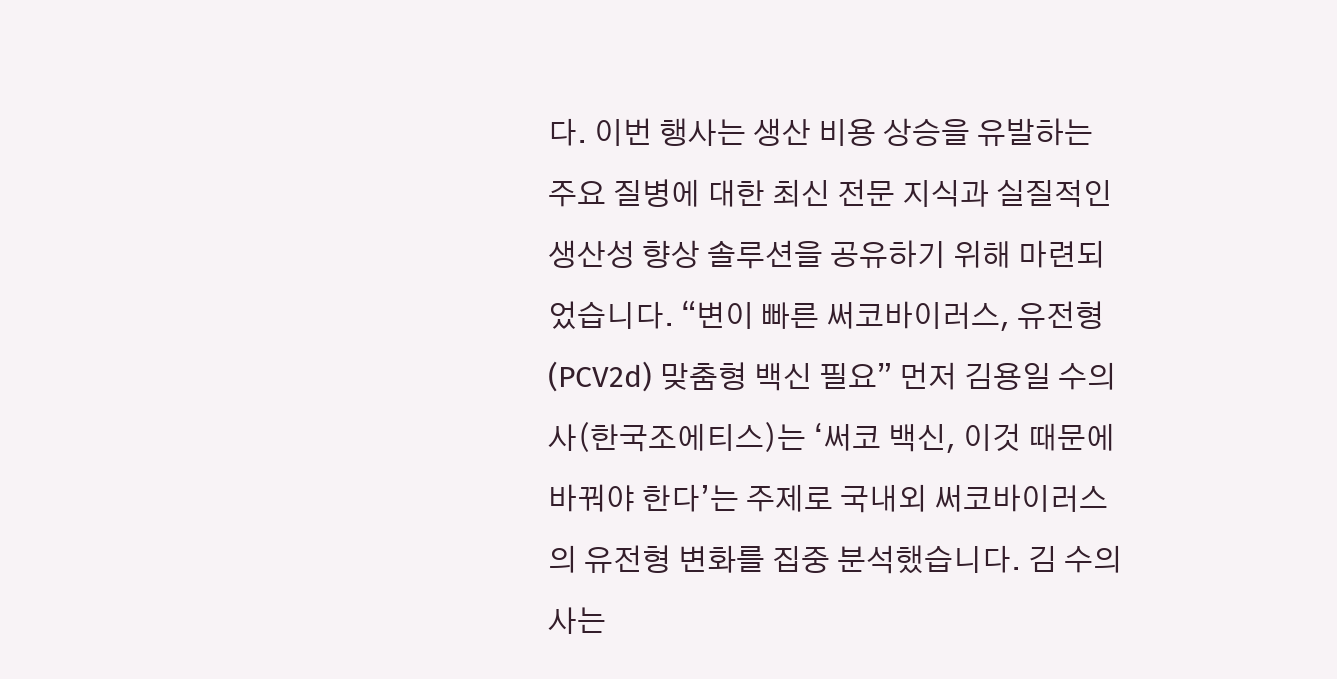다. 이번 행사는 생산 비용 상승을 유발하는 주요 질병에 대한 최신 전문 지식과 실질적인 생산성 향상 솔루션을 공유하기 위해 마련되었습니다. “변이 빠른 써코바이러스, 유전형(PCV2d) 맞춤형 백신 필요” 먼저 김용일 수의사(한국조에티스)는 ‘써코 백신, 이것 때문에 바꿔야 한다’는 주제로 국내외 써코바이러스의 유전형 변화를 집중 분석했습니다. 김 수의사는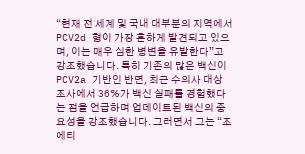“현재 전 세계 및 국내 대부분의 지역에서 PCV2d 형이 가장 흔하게 발견되고 있으며, 이는 매우 심한 병변을 유발한다”고 강조했습니다. 특히 기존의 많은 백신이 PCV2a 기반인 반면, 최근 수의사 대상 조사에서 36%가 백신 실패를 경험했다는 점을 언급하며 업데이트된 백신의 중요성을 강조했습니다. 그러면서 그는 “조에티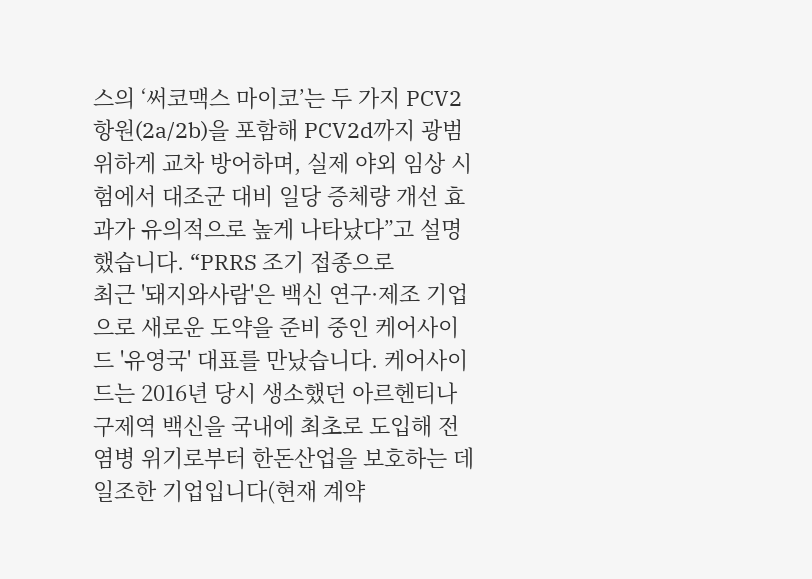스의 ‘써코맥스 마이코’는 두 가지 PCV2 항원(2a/2b)을 포함해 PCV2d까지 광범위하게 교차 방어하며, 실제 야외 임상 시험에서 대조군 대비 일당 증체량 개선 효과가 유의적으로 높게 나타났다”고 설명했습니다. “PRRS 조기 접종으로
최근 '돼지와사람'은 백신 연구·제조 기업으로 새로운 도약을 준비 중인 케어사이드 '유영국' 대표를 만났습니다. 케어사이드는 2016년 당시 생소했던 아르헨티나 구제역 백신을 국내에 최초로 도입해 전염병 위기로부터 한돈산업을 보호하는 데 일조한 기업입니다(현재 계약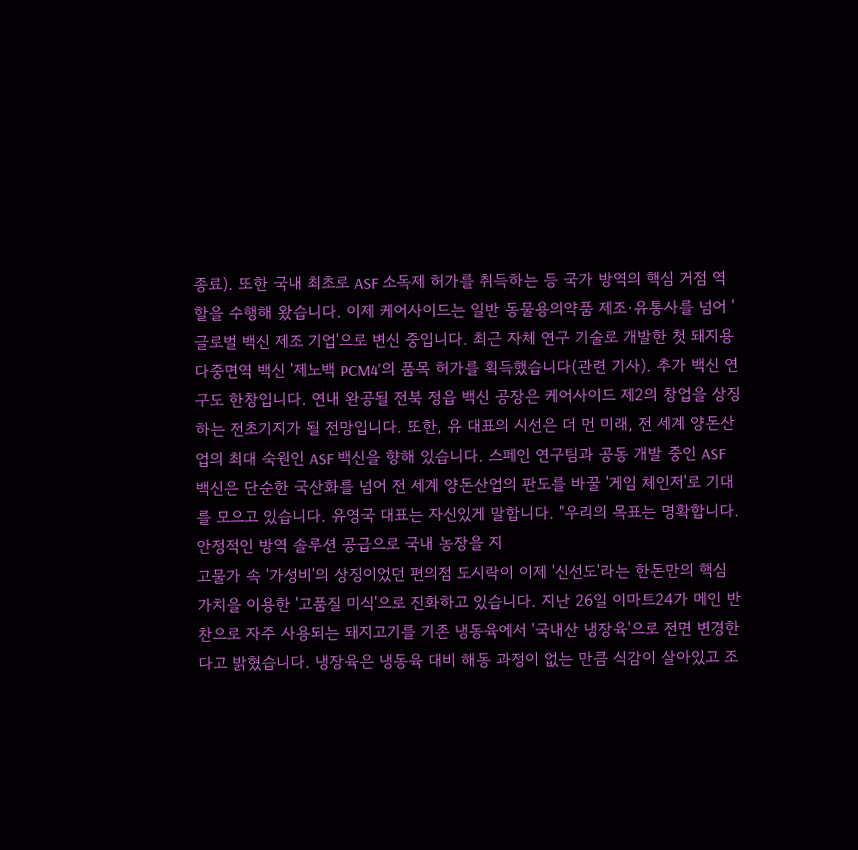종료). 또한 국내 최초로 ASF 소독제 허가를 취득하는 등 국가 방역의 핵심 거점 역할을 수행해 왔습니다. 이제 케어사이드는 일반 동물용의약품 제조·유통사를 넘어 '글로벌 백신 제조 기업'으로 변신 중입니다. 최근 자체 연구 기술로 개발한 첫 돼지용 다중면역 백신 '제노백 PCM4'의 품목 허가를 획득했습니다(관련 기사). 추가 백신 연구도 한창입니다. 연내 완공될 전북 정읍 백신 공장은 케어사이드 제2의 창업을 상징하는 전초기지가 될 전망입니다. 또한, 유 대표의 시선은 더 먼 미래, 전 세계 양돈산업의 최대 숙원인 ASF 백신을 향해 있습니다. 스페인 연구팀과 공동 개발 중인 ASF 백신은 단순한 국산화를 넘어 전 세계 양돈산업의 판도를 바꿀 '게임 체인저'로 기대를 모으고 있습니다. 유영국 대표는 자신있게 말합니다. "우리의 목표는 명확합니다. 안정적인 방역 솔루션 공급으로 국내 농장을 지
고물가 속 '가성비'의 상징이었던 편의점 도시락이 이제 '신선도'라는 한돈만의 핵심 가치을 이용한 '고품질 미식'으로 진화하고 있습니다. 지난 26일 이마트24가 메인 반찬으로 자주 사용되는 돼지고기를 기존 냉동육에서 '국내산 냉장육'으로 전면 변경한다고 밝혔습니다. 냉장육은 냉동육 대비 해동 과정이 없는 만큼 식감이 살아있고 조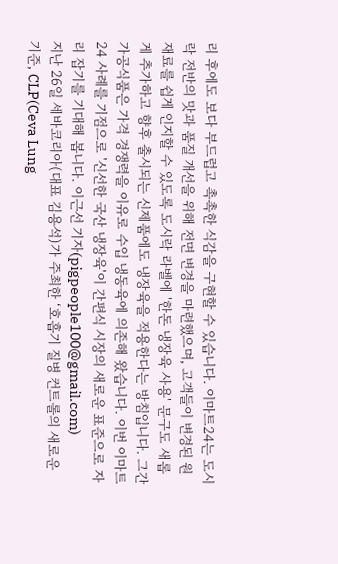리 후에도 보다 부드럽고 촉촉한 식감을 구현할 수 있습니다. 이마트24는 도시락 전반의 맛과 품질 개선을 위해 전면 변경을 마련했으며, 고객들이 변경된 원재료를 쉽게 인지할 수 있도록 도시락 라벨에 '한돈 냉장육 사용' 문구도 새롭게 추가하고 향후 출시되는 신제품에도 냉장육을 적용한다는 방침입니다. 그간 가공식품은 가격 경쟁력을 이유로 수입 냉동육에 의존해 왔습니다. 이번 이마트24 사례를 기점으로 '신선한 국산 냉장육'이 간편식 시장의 새로운 표준으로 자리 잡기를 기대해 봅니다. 이근선 기자(pigpeople100@gmail.com)
지난 26일 세바코리아(대표 김용석)가 주최한 ‘호흡기 질병 컨트롤의 새로운 기준, CLP(Ceva Lung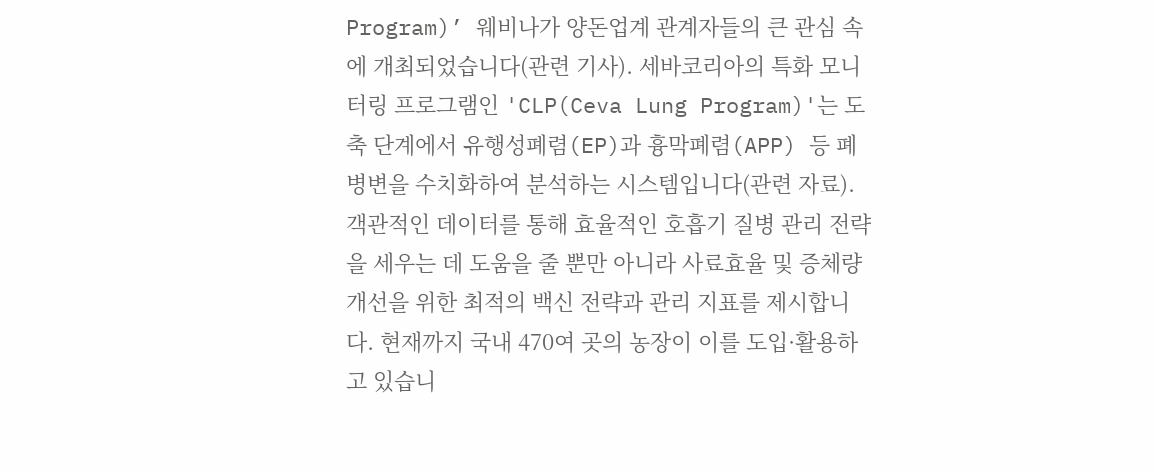Program)’ 웨비나가 양돈업계 관계자들의 큰 관심 속에 개최되었습니다(관련 기사). 세바코리아의 특화 모니터링 프로그램인 'CLP(Ceva Lung Program)'는 도축 단계에서 유행성폐렴(EP)과 흉막폐렴(APP) 등 폐 병변을 수치화하여 분석하는 시스템입니다(관련 자료). 객관적인 데이터를 통해 효율적인 호흡기 질병 관리 전략을 세우는 데 도움을 줄 뿐만 아니라 사료효율 및 증체량 개선을 위한 최적의 백신 전략과 관리 지표를 제시합니다. 현재까지 국내 470여 곳의 농장이 이를 도입·활용하고 있습니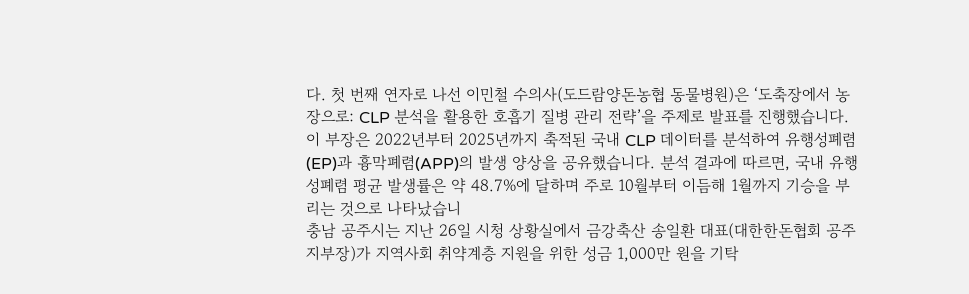다. 첫 번째 연자로 나선 이민철 수의사(도드람양돈농협 동물병원)은 ‘도축장에서 농장으로: CLP 분석을 활용한 호흡기 질병 관리 전략’을 주제로 발표를 진행했습니다. 이 부장은 2022년부터 2025년까지 축적된 국내 CLP 데이터를 분석하여 유행성폐렴(EP)과 흉막폐렴(APP)의 발생 양상을 공유했습니다. 분석 결과에 따르면, 국내 유행성폐렴 평균 발생률은 약 48.7%에 달하며 주로 10월부터 이듬해 1월까지 기승을 부리는 것으로 나타났습니
충남 공주시는 지난 26일 시청 상황실에서 금강축산 송일환 대표(대한한돈협회 공주지부장)가 지역사회 취약계층 지원을 위한 성금 1,000만 원을 기탁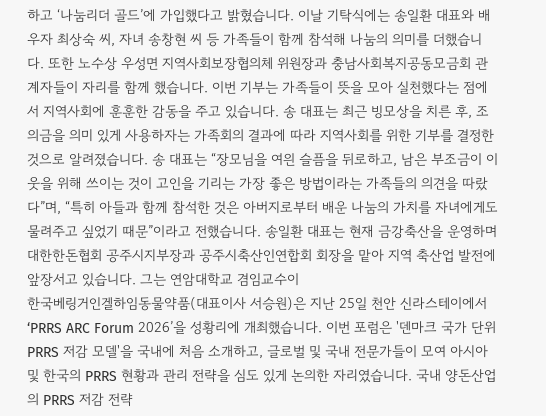하고 ‘나눔리더 골드’에 가입했다고 밝혔습니다. 이날 기탁식에는 송일환 대표와 배우자 최상숙 씨, 자녀 송창현 씨 등 가족들이 함께 참석해 나눔의 의미를 더했습니다. 또한 노수상 우성면 지역사회보장협의체 위원장과 충남사회복지공동모금회 관계자들이 자리를 함께 했습니다. 이번 기부는 가족들이 뜻을 모아 실천했다는 점에서 지역사회에 훈훈한 감동을 주고 있습니다. 송 대표는 최근 빙모상을 치른 후, 조의금을 의미 있게 사용하자는 가족회의 결과에 따라 지역사회를 위한 기부를 결정한 것으로 알려졌습니다. 송 대표는 “장모님을 여읜 슬픔을 뒤로하고, 남은 부조금이 이웃을 위해 쓰이는 것이 고인을 기리는 가장 좋은 방법이라는 가족들의 의견을 따랐다”며, “특히 아들과 함께 참석한 것은 아버지로부터 배운 나눔의 가치를 자녀에게도 물려주고 싶었기 때문”이라고 전했습니다. 송일환 대표는 현재 금강축산을 운영하며 대한한돈협회 공주시지부장과 공주시축산인연합회 회장을 맡아 지역 축산업 발전에 앞장서고 있습니다. 그는 연암대학교 겸임교수이
한국베링거인겔하임동물약품(대표이사 서승원)은 지난 25일 천안 신라스테이에서 ‘PRRS ARC Forum 2026’을 성황리에 개최했습니다. 이번 포럼은 '덴마크 국가 단위 PRRS 저감 모델'을 국내에 처음 소개하고, 글로벌 및 국내 전문가들이 모여 아시아 및 한국의 PRRS 현황과 관리 전략을 심도 있게 논의한 자리였습니다. 국내 양돈산업의 PRRS 저감 전략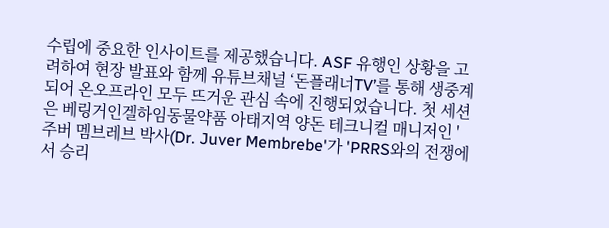수립에 중요한 인사이트를 제공했습니다. ASF 유행인 상황을 고려하여 현장 발표와 함께 유튜브채널 ‘돈플래너TV’를 통해 생중계되어 온오프라인 모두 뜨거운 관심 속에 진행되었습니다. 첫 세션은 베링거인겔하임동물약품 아태지역 양돈 테크니컬 매니저인 '주버 멤브레브 박사(Dr. Juver Membrebe'가 'PRRS와의 전쟁에서 승리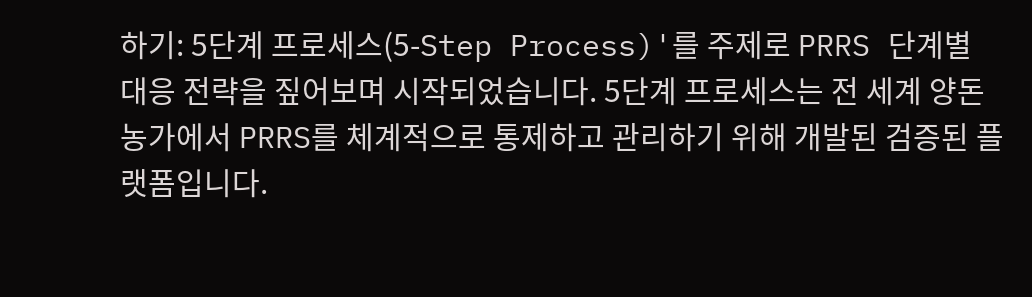하기: 5단계 프로세스(5-Step Process)'를 주제로 PRRS 단계별 대응 전략을 짚어보며 시작되었습니다. 5단계 프로세스는 전 세계 양돈농가에서 PRRS를 체계적으로 통제하고 관리하기 위해 개발된 검증된 플랫폼입니다.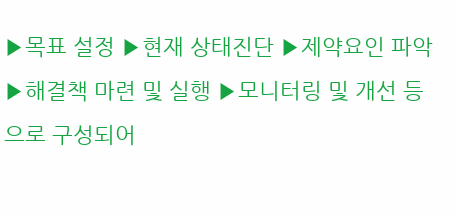▶목표 설정 ▶현재 상태진단 ▶제약요인 파악 ▶해결책 마련 및 실행 ▶모니터링 및 개선 등으로 구성되어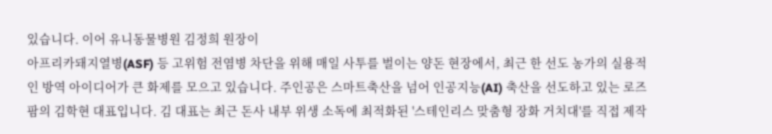있습니다. 이어 유니동물병원 김정희 원장이
아프리카돼지열병(ASF) 등 고위험 전염병 차단을 위해 매일 사투를 벌이는 양돈 현장에서, 최근 한 선도 농가의 실용적인 방역 아이디어가 큰 화제를 모으고 있습니다. 주인공은 스마트축산을 넘어 인공지능(AI) 축산을 선도하고 있는 로즈팜의 김학현 대표입니다. 김 대표는 최근 돈사 내부 위생 소독에 최적화된 '스테인리스 맞춤형 장화 거치대'를 직접 제작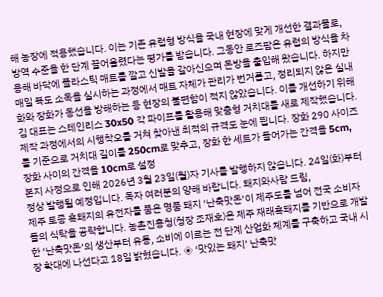해 농장에 적용했습니다. 이는 기존 유럽형 방식을 국내 현장에 맞게 개선한 결과물로, 방역 수준을 한 단계 끌어올렸다는 평가를 받습니다. 그동안 로즈팜은 유럽의 방식을 차용해 바닥에 플라스틱 매트를 깔고 신발을 갈아신으며 돈방을 출입해 왔습니다. 하지만 매일 복도 소독을 실시하는 과정에서 매트 자체가 관리가 번거롭고, 정리되지 않은 실내화와 장화가 동선을 방해하는 등 현장의 불편함이 적지 않았습니다. 이를 개선하기 위해 김 대표는 스테인리스 30x50 각 파이프를 활용해 맞춤형 거치대를 새로 제작했습니다. 제작 과정에서의 시행착오를 거쳐 찾아낸 최적의 규격도 눈에 띕니다. 장화 290 사이즈를 기준으로 거치대 길이를 250cm로 맞추고, 장화 한 세트가 들어가는 간격을 5cm, 장화 사이의 간격을 10cm로 설정
본지 사정으로 인해 2026년 3월 23일(월)자 기사를 발행하지 않습니다. 24일(화)부터 정상 발행될 예정입니다. 독자 여러분의 양해 바랍니다. 돼지와사람 드림,
제주 토종 흑돼지의 유전자를 품은 명품 돼지 ‘난축맛돈’이 제주도를 넘어 전국 소비자들의 식탁을 공략합니다. 농촌진흥청(청장 조재호)은 제주 재래흑돼지를 기반으로 개발한 ‘난축맛돈’의 생산부터 유통, 소비에 이르는 전 단계 산업화 체계를 구축하고 국내 시장 확대에 나선다고 18일 밝혔습니다. ◈ ‘맛있는 돼지’ 난축맛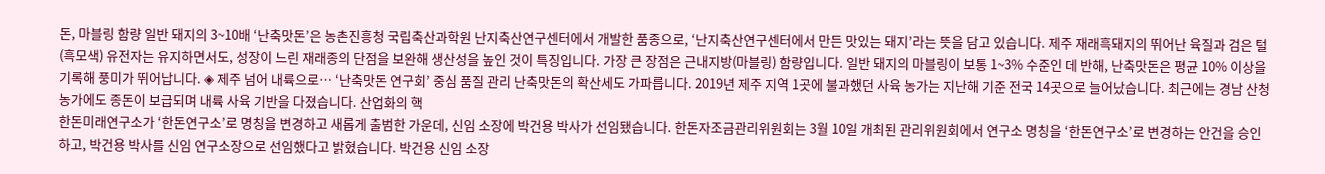돈, 마블링 함량 일반 돼지의 3~10배 ‘난축맛돈’은 농촌진흥청 국립축산과학원 난지축산연구센터에서 개발한 품종으로, ‘난지축산연구센터에서 만든 맛있는 돼지’라는 뜻을 담고 있습니다. 제주 재래흑돼지의 뛰어난 육질과 검은 털(흑모색) 유전자는 유지하면서도, 성장이 느린 재래종의 단점을 보완해 생산성을 높인 것이 특징입니다. 가장 큰 장점은 근내지방(마블링) 함량입니다. 일반 돼지의 마블링이 보통 1~3% 수준인 데 반해, 난축맛돈은 평균 10% 이상을 기록해 풍미가 뛰어납니다. ◈ 제주 넘어 내륙으로… ‘난축맛돈 연구회’ 중심 품질 관리 난축맛돈의 확산세도 가파릅니다. 2019년 제주 지역 1곳에 불과했던 사육 농가는 지난해 기준 전국 14곳으로 늘어났습니다. 최근에는 경남 산청 농가에도 종돈이 보급되며 내륙 사육 기반을 다졌습니다. 산업화의 핵
한돈미래연구소가 ‘한돈연구소’로 명칭을 변경하고 새롭게 출범한 가운데, 신임 소장에 박건용 박사가 선임됐습니다. 한돈자조금관리위원회는 3월 10일 개최된 관리위원회에서 연구소 명칭을 ‘한돈연구소’로 변경하는 안건을 승인하고, 박건용 박사를 신임 연구소장으로 선임했다고 밝혔습니다. 박건용 신임 소장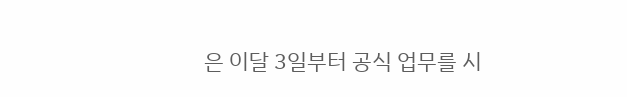은 이달 3일부터 공식 업무를 시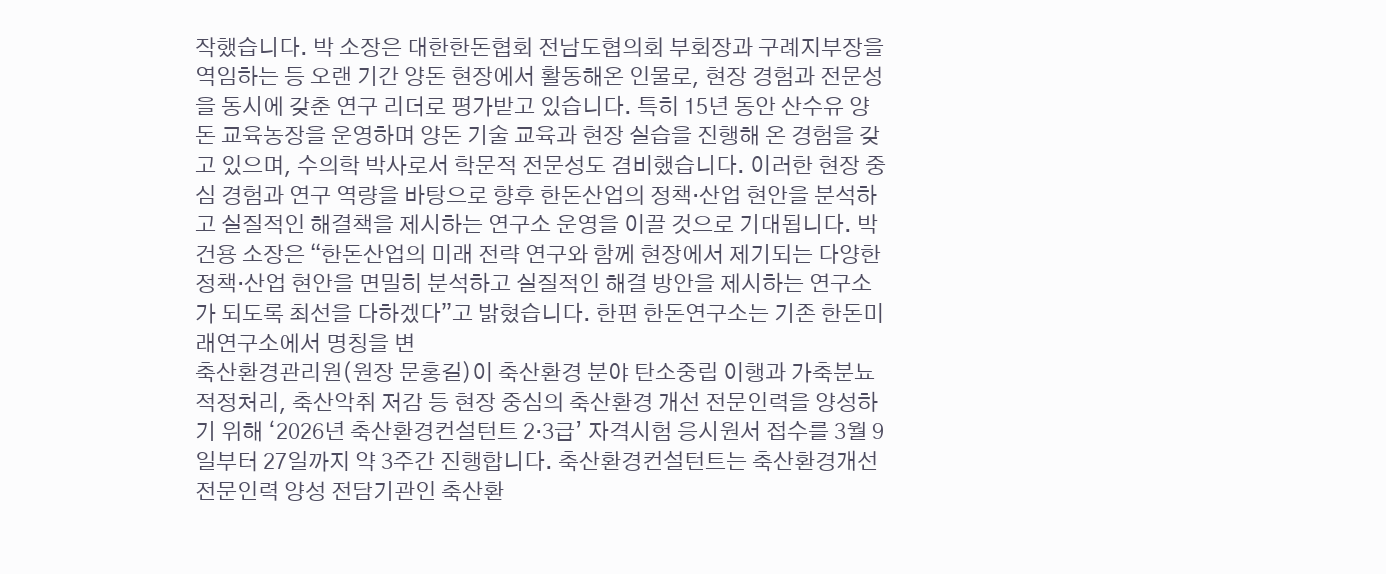작했습니다. 박 소장은 대한한돈협회 전남도협의회 부회장과 구례지부장을 역임하는 등 오랜 기간 양돈 현장에서 활동해온 인물로, 현장 경험과 전문성을 동시에 갖춘 연구 리더로 평가받고 있습니다. 특히 15년 동안 산수유 양돈 교육농장을 운영하며 양돈 기술 교육과 현장 실습을 진행해 온 경험을 갖고 있으며, 수의학 박사로서 학문적 전문성도 겸비했습니다. 이러한 현장 중심 경험과 연구 역량을 바탕으로 향후 한돈산업의 정책·산업 현안을 분석하고 실질적인 해결책을 제시하는 연구소 운영을 이끌 것으로 기대됩니다. 박건용 소장은 “한돈산업의 미래 전략 연구와 함께 현장에서 제기되는 다양한 정책·산업 현안을 면밀히 분석하고 실질적인 해결 방안을 제시하는 연구소가 되도록 최선을 다하겠다”고 밝혔습니다. 한편 한돈연구소는 기존 한돈미래연구소에서 명칭을 변
축산환경관리원(원장 문홍길)이 축산환경 분야 탄소중립 이행과 가축분뇨 적정처리, 축산악취 저감 등 현장 중심의 축산환경 개선 전문인력을 양성하기 위해 ‘2026년 축산환경컨설턴트 2·3급’ 자격시험 응시원서 접수를 3월 9일부터 27일까지 약 3주간 진행합니다. 축산환경컨설턴트는 축산환경개선 전문인력 양성 전담기관인 축산환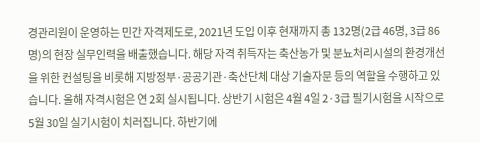경관리원이 운영하는 민간 자격제도로, 2021년 도입 이후 현재까지 총 132명(2급 46명, 3급 86명)의 현장 실무인력을 배출했습니다. 해당 자격 취득자는 축산농가 및 분뇨처리시설의 환경개선을 위한 컨설팅을 비롯해 지방정부·공공기관·축산단체 대상 기술자문 등의 역할을 수행하고 있습니다. 올해 자격시험은 연 2회 실시됩니다. 상반기 시험은 4월 4일 2·3급 필기시험을 시작으로 5월 30일 실기시험이 치러집니다. 하반기에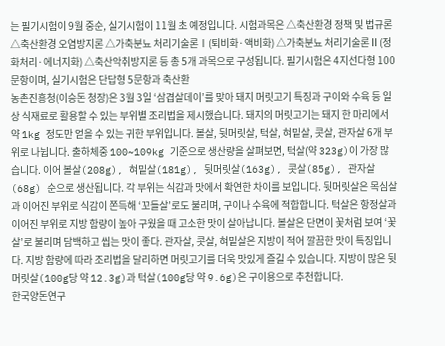는 필기시험이 9월 중순, 실기시험이 11월 초 예정입니다. 시험과목은 △축산환경 정책 및 법규론 △축산환경 오염방지론 △가축분뇨 처리기술론Ⅰ(퇴비화·액비화) △가축분뇨 처리기술론Ⅱ(정화처리·에너지화) △축산악취방지론 등 총 5개 과목으로 구성됩니다. 필기시험은 4지선다형 100문항이며, 실기시험은 단답형 5문항과 축산환
농촌진흥청(이승돈 청장)은 3월 3일 ‘삼겹살데이’를 맞아 돼지 머릿고기 특징과 구이와 수육 등 일상 식재료로 활용할 수 있는 부위별 조리법을 제시했습니다. 돼지의 머릿고기는 돼지 한 마리에서 약 1kg 정도만 얻을 수 있는 귀한 부위입니다. 볼살, 뒷머릿살, 턱살, 혀밑살, 콧살, 관자살 6개 부위로 나뉩니다. 출하체중 100~109kg 기준으로 생산량을 살펴보면, 턱살(약 323g)이 가장 많습니다. 이어 볼살(208g), 혀밑살(181g), 뒷머릿살(163g), 콧살(85g), 관자살(68g) 순으로 생산됩니다. 각 부위는 식감과 맛에서 확연한 차이를 보입니다. 뒷머릿살은 목심살과 이어진 부위로 식감이 쫀득해 ‘꼬들살’로도 불리며, 구이나 수육에 적합합니다. 턱살은 항정살과 이어진 부위로 지방 함량이 높아 구웠을 때 고소한 맛이 살아납니다. 볼살은 단면이 꽃처럼 보여 ‘꽃살’로 불리며 담백하고 씹는 맛이 좋다. 관자살, 콧살, 혀밑살은 지방이 적어 깔끔한 맛이 특징입니다. 지방 함량에 따라 조리법을 달리하면 머릿고기를 더욱 맛있게 즐길 수 있습니다. 지방이 많은 뒷머릿살(100g당 약 12.3g)과 턱살(100g당 약 9.6g)은 구이용으로 추천합니다.
한국양돈연구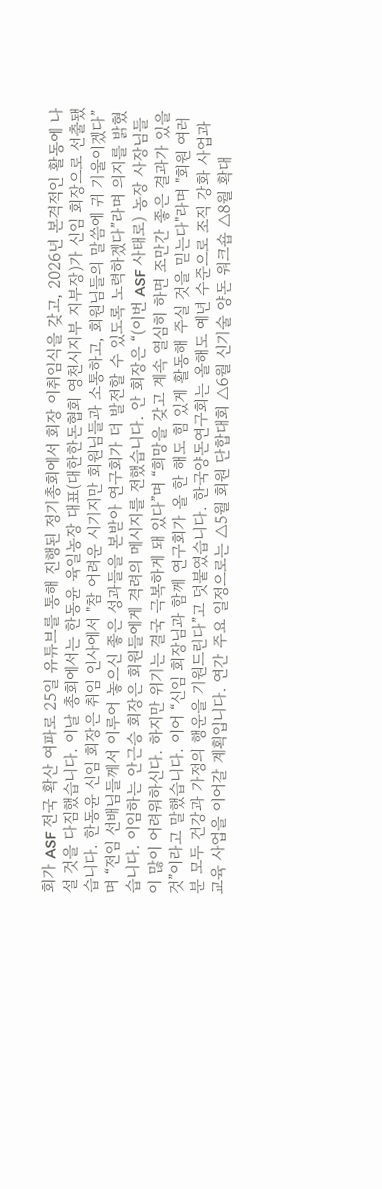회가 ASF 전국 확산 여파로 25일 유튜브를 통해 진행된 정기총회에서 회장 이취임식을 갖고, 2026년 본격적인 활동에 나설 것을 다짐했습니다. 이날 총회에서는 한동윤 육일농장 대표(대한한돈협회 영천시지부 지부장)가 신임 회장으로 선출됐습니다. 한동윤 신임 회장은 취임 인사에서 "참 어려운 시기지만 회원님들과 소통하고, 회원님들의 말씀에 귀 기울이겠다”며 “전임 선배님들께서 이루어 놓으신 좋은 성과들을 본받아 연구회가 더 발전할 수 있도록 노력하겠다”라며 의지를 밝혔습니다. 이임하는 안근승 회장은 회원들에게 격려의 메시지를 전했습니다. 안 회장은 “(이번 ASF 사태로) 농장 사장님들이 많이 어려워하신다. 하지만 위기는 결국 극복하게 돼 있다”며 “희망을 갖고 계속 열심히 하면 조만간 좋은 결과가 있을 것”이라고 말했습니다. 이어 “신임 회장님과 함께 연구회가 올 한 해도 힘 있게 활동해 주실 것을 믿는다"라며 "회원 여러분 모두 건강과 가정의 행운을 기원드린다”고 덧붙였습니다. 한국양돈연구회는 올해도 예년 수준으로 조직 강화 사업과 교육 사업을 이어갈 계획입니다. 연간 주요 일정으로는 △5월 회원 단합대회 △6월 신기술 양돈 워크숍 △8월 확대